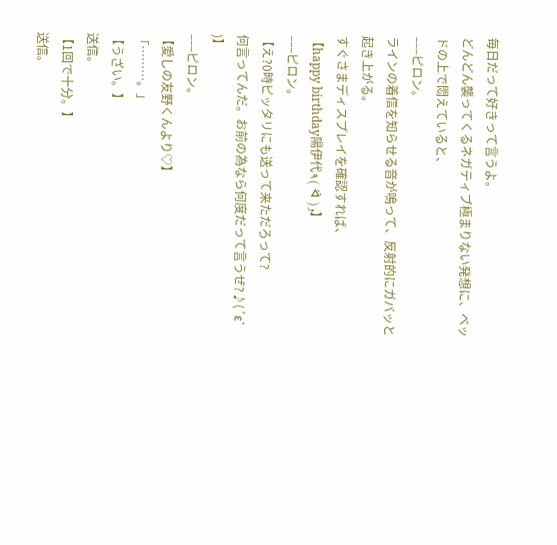毎日だって好きって言うよ。
どんどん襲ってくるネガティブ極まりない発想に、ベッドの上で悶えていると、
–––ピロン。
ラインの着信を知らせる音が鳴って、反射的にガバッと起き上がる。
すぐさまディスプレイを確認すれば、
【happy birthday陽伊代٩( ᐛ )و】
–––ピロン。
【え?0時ピッタリにも送って来ただろって?
何言ってんだ。お前の為なら何度だって言うぜ?♪(´ε` )】
–––ピロン。
【愛しの友野くんより♡】
「………。」
【うざい。】
送信。
【1回で十分。】
送信。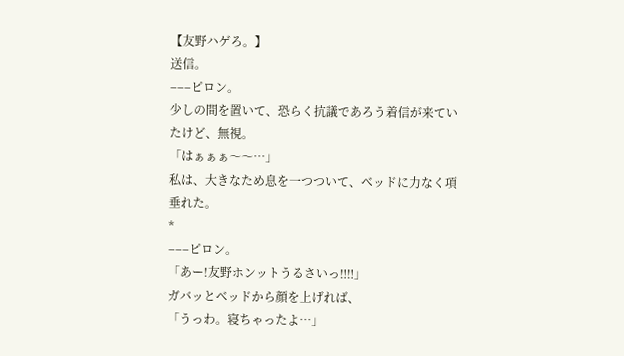【友野ハゲろ。】
送信。
–––ピロン。
少しの間を置いて、恐らく抗議であろう着信が来ていたけど、無視。
「はぁぁぁ〜〜…」
私は、大きなため息を一つついて、ベッドに力なく項垂れた。
*
–––ピロン。
「あー!友野ホンットうるさいっ‼‼」
ガバッとベッドから顔を上げれば、
「うっわ。寝ちゃったよ…」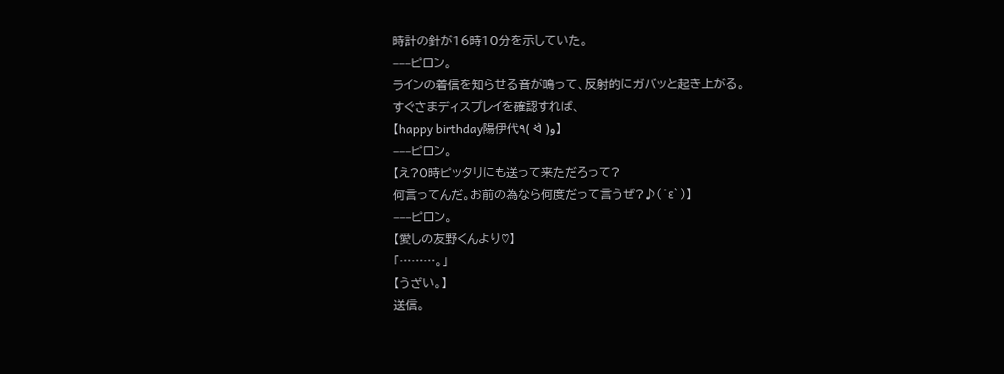時計の針が16時10分を示していた。
–––ピロン。
ラインの着信を知らせる音が鳴って、反射的にガバッと起き上がる。
すぐさまディスプレイを確認すれば、
【happy birthday陽伊代٩( ᐛ )و】
–––ピロン。
【え?0時ピッタリにも送って来ただろって?
何言ってんだ。お前の為なら何度だって言うぜ?♪(´ε` )】
–––ピロン。
【愛しの友野くんより♡】
「………。」
【うざい。】
送信。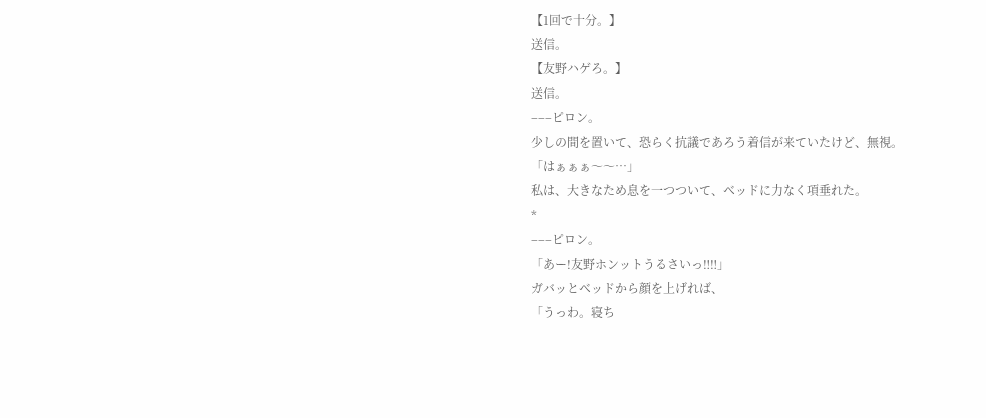【1回で十分。】
送信。
【友野ハゲろ。】
送信。
–––ピロン。
少しの間を置いて、恐らく抗議であろう着信が来ていたけど、無視。
「はぁぁぁ〜〜…」
私は、大きなため息を一つついて、ベッドに力なく項垂れた。
*
–––ピロン。
「あー!友野ホンットうるさいっ‼‼」
ガバッとベッドから顔を上げれば、
「うっわ。寝ち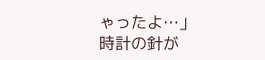ゃったよ…」
時計の針が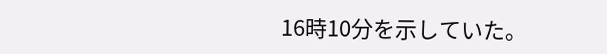16時10分を示していた。